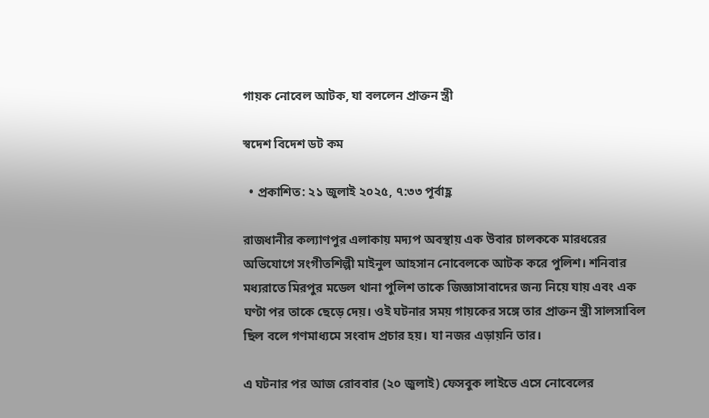গায়ক নোবেল আটক, যা বললেন প্রাক্তন স্ত্রী

স্বদেশ বিদেশ ডট কম

  • প্রকাশিত: ২১ জুলাই ২০২৫, ৭:৩৩ পূর্বাহ্ণ

রাজধানীর কল্যাণপুর এলাকায় মদ্যপ অবস্থায় এক উবার চালককে মারধরের অভিযোগে সংগীতশিল্পী মাইনুল আহসান নোবেলকে আটক করে পুলিশ। শনিবার মধ্যরাতে মিরপুর মডেল থানা পুলিশ তাকে জিজ্ঞাসাবাদের জন্য নিয়ে যায় এবং এক ঘণ্টা পর তাকে ছেড়ে দেয়। ওই ঘটনার সময় গায়কের সঙ্গে তার প্রাক্তন স্ত্রী সালসাবিল ছিল বলে গণমাধ্যমে সংবাদ প্রচার হয়। যা নজর এড়ায়নি তার।

এ ঘটনার পর আজ রোববার (২০ জুলাই) ফেসবুক লাইভে এসে নোবেলের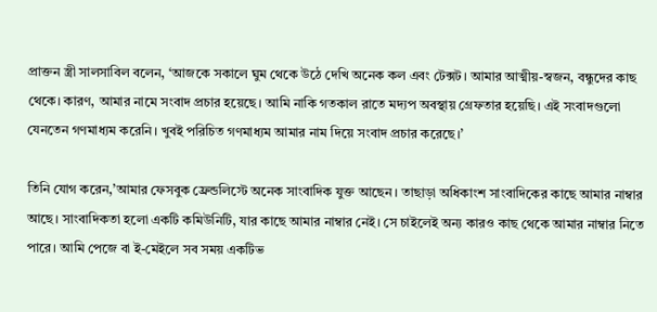প্রাক্তন স্ত্রী সালসাবিল বলেন, ‘আজকে সকালে ঘুম থেকে উঠে দেখি অনেক কল এবং টেক্সট। আমার আত্মীয়-স্বজন, বন্ধুদের কাছ থেকে। কারণ, আমার নামে সংবাদ প্রচার হয়েছে। আমি নাকি গতকাল রাতে মদ্যপ অবস্থায় গ্রেফতার হয়েছি। এই সংবাদগুলো যেনতেন গণমাধ্যম করেনি। খুবই পরিচিত গণমাধ্যম আমার নাম দিয়ে সংবাদ প্রচার করেছে।’

তিনি যোগ করেন,’আমার ফেসবুক ফ্রেন্ডলিস্টে অনেক সাংবাদিক যুক্ত আছেন। তাছাড়া অধিকাংশ সাংবাদিকের কাছে আমার নাম্বার আছে। সাংবাদিকতা হলো একটি কমিউনিটি, যার কাছে আমার নাম্বার নেই। সে চাইলেই অন্য কারও কাছ থেকে আমার নাম্বার নিতে পারে। আমি পেজে বা ই-মেইলে সব সময় একটিভ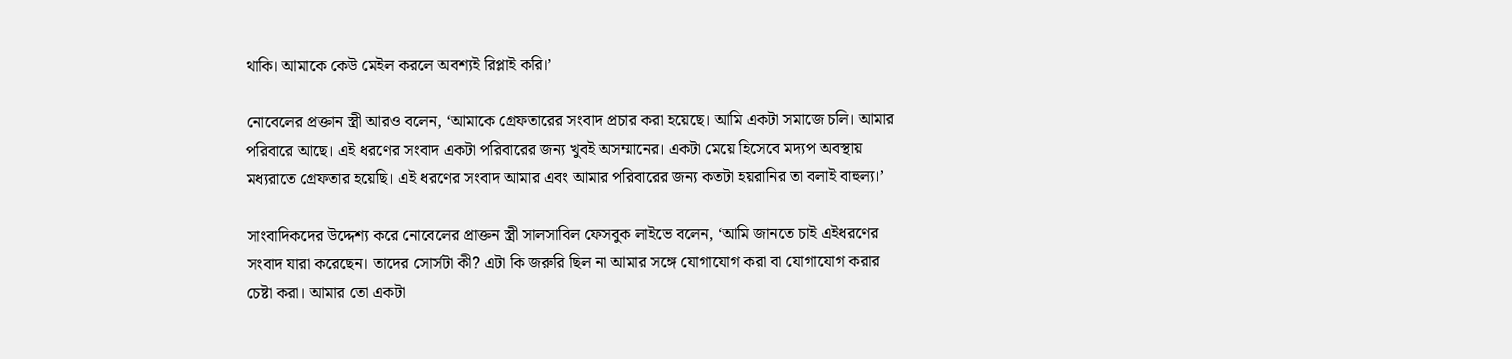থাকি। আমাকে কেউ মেইল করলে অবশ্যই রিপ্লাই করি।’

নোবেলের প্রক্তান স্ত্রী আরও বলেন, ‘আমাকে গ্রেফতারের সংবাদ প্রচার করা হয়েছে। আমি একটা সমাজে চলি। আমার পরিবারে আছে। এই ধরণের সংবাদ একটা পরিবারের জন্য খুবই অসম্মানের। একটা মেয়ে হিসেবে মদ্যপ অবস্থায় মধ্যরাতে গ্রেফতার হয়েছি। এই ধরণের সংবাদ আমার এবং আমার পরিবারের জন্য কতটা হয়রানির তা বলাই বাহুল্য।’

সাংবাদিকদের উদ্দেশ্য করে নোবেলের প্রাক্তন স্ত্রী সালসাবিল ফেসবুক লাইভে বলেন, ‘আমি জানতে চাই এইধরণের সংবাদ যারা করেছেন। তাদের সোর্সটা কী? এটা কি জরুরি ছিল না আমার সঙ্গে যোগাযোগ করা বা যোগাযোগ করার চেষ্টা করা। আমার তো একটা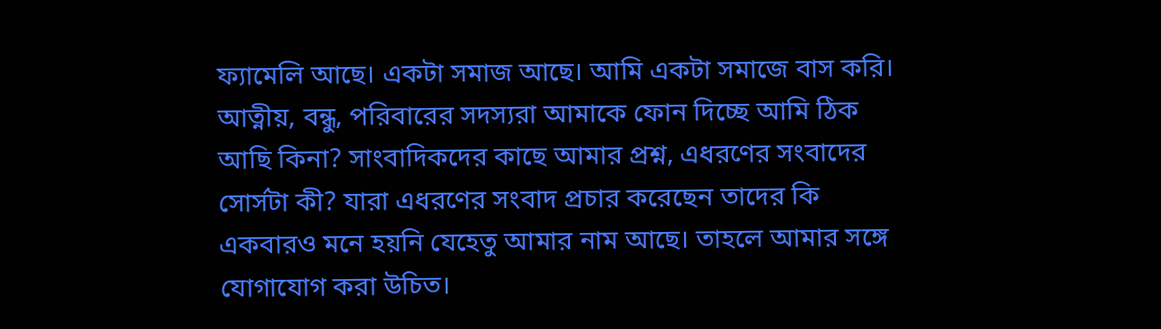ফ্যামেলি আছে। একটা সমাজ আছে। আমি একটা সমাজে বাস করি। আত্নীয়, বন্ধু, পরিবারের সদস্যরা আমাকে ফোন দিচ্ছে আমি ঠিক আছি কিনা? সাংবাদিকদের কাছে আমার প্রশ্ন, এধরণের সংবাদের সোর্সটা কী? যারা এধরণের সংবাদ প্রচার করেছেন তাদের কি একবারও মনে হয়নি যেহেতু আমার নাম আছে। তাহলে আমার সঙ্গে যোগাযোগ করা উচিত।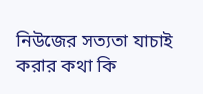নিউজের সত্যতা যাচাই করার কথা কি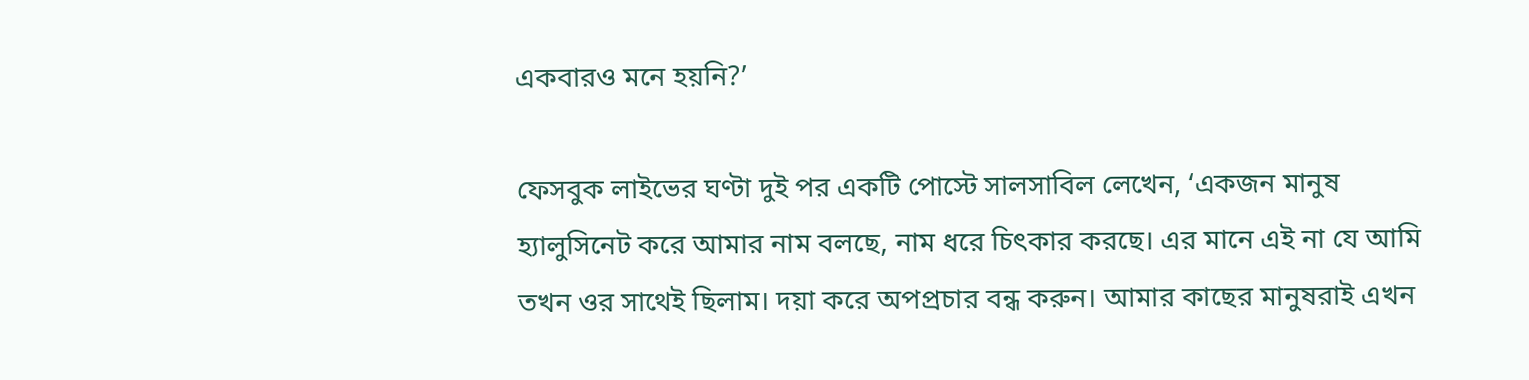একবারও মনে হয়নি?’

ফেসবুক লাইভের ঘণ্টা দুই পর একটি পোস্টে সালসাবিল লেখেন, ‘একজন মানুষ হ্যালুসিনেট করে আমার নাম বলছে, নাম ধরে চিৎকার করছে। এর মানে এই না যে আমি তখন ওর সাথেই ছিলাম। দয়া করে অপপ্রচার বন্ধ করুন। আমার কাছের মানুষরাই এখন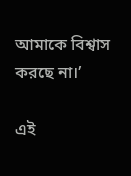আমাকে বিশ্বাস করছে না।’

এই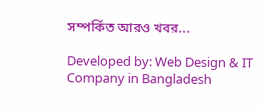সম্পর্কিত আরও খবর...

Developed by: Web Design & IT Company in Bangladesh